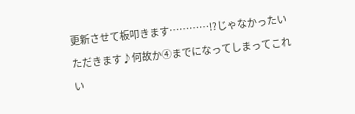更新させて板叩きます…………!?じゃなかったいただきます♪何故か④までになってしまってこれい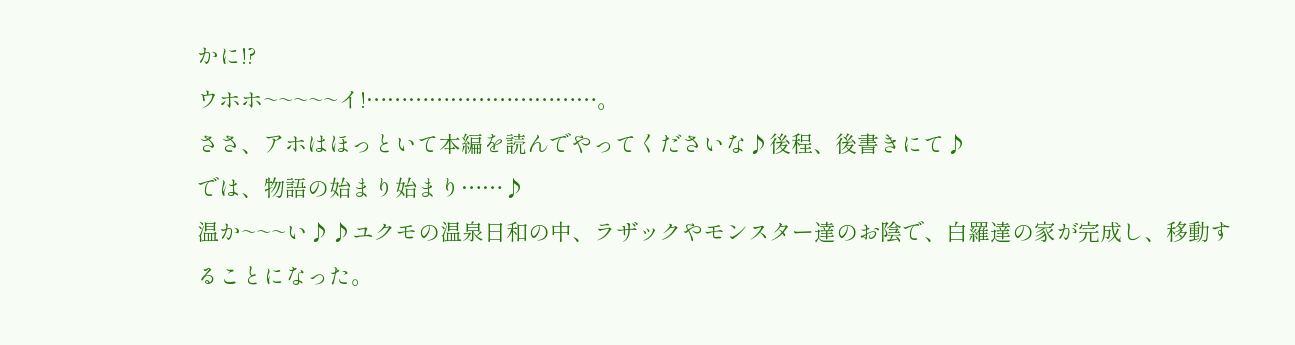かに!?
ウホホ~~~~~イ!……………………………。
ささ、アホはほっといて本編を読んでやってくださいな♪後程、後書きにて♪
では、物語の始まり始まり……♪
温か~~~い♪♪ユクモの温泉日和の中、ラザックやモンスター達のお陰で、白羅達の家が完成し、移動することになった。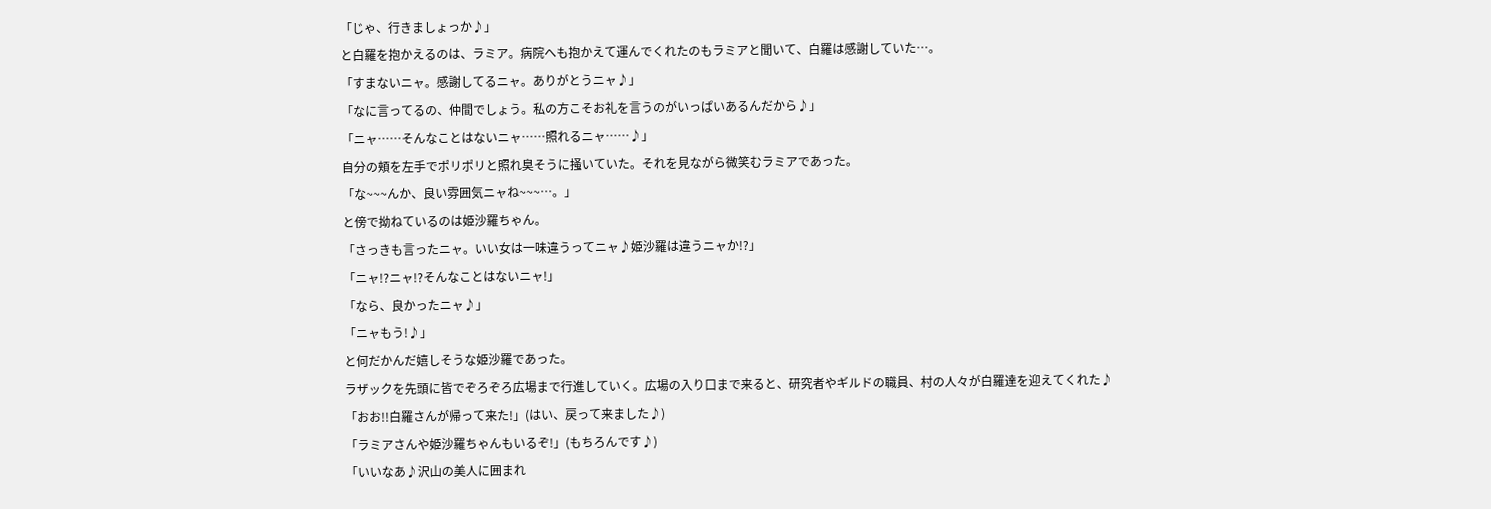「じゃ、行きましょっか♪」
と白羅を抱かえるのは、ラミア。病院へも抱かえて運んでくれたのもラミアと聞いて、白羅は感謝していた…。
「すまないニャ。感謝してるニャ。ありがとうニャ♪」
「なに言ってるの、仲間でしょう。私の方こそお礼を言うのがいっぱいあるんだから♪」
「ニャ……そんなことはないニャ……照れるニャ……♪」
自分の頬を左手でポリポリと照れ臭そうに掻いていた。それを見ながら微笑むラミアであった。
「な~~~んか、良い雰囲気ニャね~~~…。」
と傍で拗ねているのは姫沙羅ちゃん。
「さっきも言ったニャ。いい女は一味違うってニャ♪姫沙羅は違うニャか!?」
「ニャ!?ニャ!?そんなことはないニャ!」
「なら、良かったニャ♪」
「ニャもう!♪」
と何だかんだ嬉しそうな姫沙羅であった。
ラザックを先頭に皆でぞろぞろ広場まで行進していく。広場の入り口まで来ると、研究者やギルドの職員、村の人々が白羅達を迎えてくれた♪
「おお!!白羅さんが帰って来た!」(はい、戻って来ました♪)
「ラミアさんや姫沙羅ちゃんもいるぞ!」(もちろんです♪)
「いいなあ♪沢山の美人に囲まれ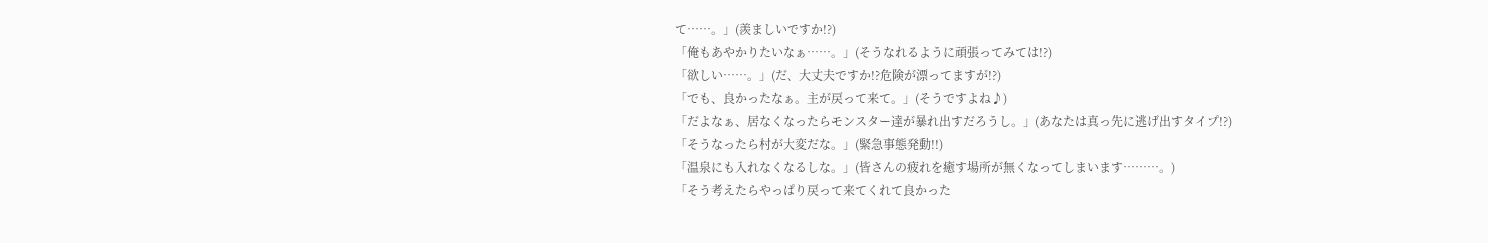て……。」(羨ましいですか!?)
「俺もあやかりたいなぁ……。」(そうなれるように頑張ってみては!?)
「欲しい……。」(だ、大丈夫ですか!?危険が漂ってますが!?)
「でも、良かったなぁ。主が戻って来て。」(そうですよね♪)
「だよなぁ、居なくなったらモンスター達が暴れ出すだろうし。」(あなたは真っ先に逃げ出すタイプ!?)
「そうなったら村が大変だな。」(緊急事態発動!!)
「温泉にも入れなくなるしな。」(皆さんの疲れを癒す場所が無くなってしまいます………。)
「そう考えたらやっぱり戻って来てくれて良かった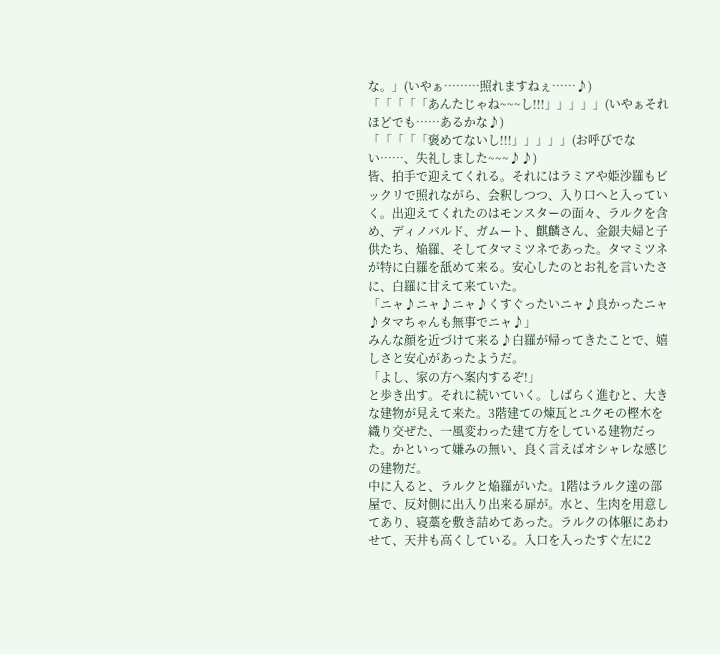な。」(いやぁ………照れますねぇ……♪)
「「「「「あんたじゃね~~~し!!!」」」」」(いやぁそれほどでも……あるかな♪)
「「「「「褒めてないし!!!」」」」」(お呼びでない……、失礼しました~~~♪♪)
皆、拍手で迎えてくれる。それにはラミアや姫沙羅もビックリで照れながら、会釈しつつ、入り口へと入っていく。出迎えてくれたのはモンスターの面々、ラルクを含め、ディノバルド、ガムート、麒麟さん、金銀夫婦と子供たち、焔羅、そしてタマミツネであった。タマミツネが特に白羅を舐めて来る。安心したのとお礼を言いたさに、白羅に甘えて来ていた。
「ニャ♪ニャ♪ニャ♪くすぐったいニャ♪良かったニャ♪タマちゃんも無事でニャ♪」
みんな顔を近づけて来る♪白羅が帰ってきたことで、嬉しさと安心があったようだ。
「よし、家の方へ案内するぞ!」
と歩き出す。それに続いていく。しばらく進むと、大きな建物が見えて来た。3階建ての煉瓦とユクモの樫木を織り交ぜた、一風変わった建て方をしている建物だった。かといって嫌みの無い、良く言えばオシャレな感じの建物だ。
中に入ると、ラルクと焔羅がいた。1階はラルク達の部屋で、反対側に出入り出来る扉が。水と、生肉を用意してあり、寝藁を敷き詰めてあった。ラルクの体躯にあわせて、天井も高くしている。入口を入ったすぐ左に2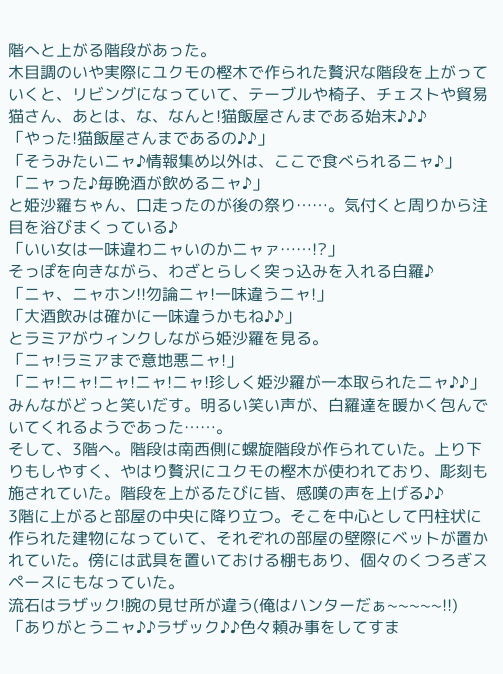階へと上がる階段があった。
木目調のいや実際にユクモの樫木で作られた贅沢な階段を上がっていくと、リビングになっていて、テーブルや椅子、チェストや貿易猫さん、あとは、な、なんと!猫飯屋さんまである始末♪♪♪
「やった!猫飯屋さんまであるの♪♪」
「そうみたいニャ♪情報集め以外は、ここで食べられるニャ♪」
「ニャった♪毎晩酒が飲めるニャ♪」
と姫沙羅ちゃん、口走ったのが後の祭り……。気付くと周りから注目を浴びまくっている♪
「いい女は一味違わニャいのかニャァ……!?」
そっぽを向きながら、わざとらしく突っ込みを入れる白羅♪
「ニャ、ニャホン!!勿論ニャ!一味違うニャ!」
「大酒飲みは確かに一味違うかもね♪♪」
とラミアがウィンクしながら姫沙羅を見る。
「ニャ!ラミアまで意地悪ニャ!」
「ニャ!ニャ!ニャ!ニャ!ニャ!珍しく姫沙羅が一本取られたニャ♪♪」
みんながどっと笑いだす。明るい笑い声が、白羅達を暖かく包んでいてくれるようであった……。
そして、3階へ。階段は南西側に螺旋階段が作られていた。上り下りもしやすく、やはり贅沢にユクモの樫木が使われており、彫刻も施されていた。階段を上がるたびに皆、感嘆の声を上げる♪♪
3階に上がると部屋の中央に降り立つ。そこを中心として円柱状に作られた建物になっていて、それぞれの部屋の壁際にベットが置かれていた。傍には武具を置いておける棚もあり、個々のくつろぎスペースにもなっていた。
流石はラザック!腕の見せ所が違う(俺はハンターだぁ~~~~~!!)
「ありがとうニャ♪♪ラザック♪♪色々頼み事をしてすま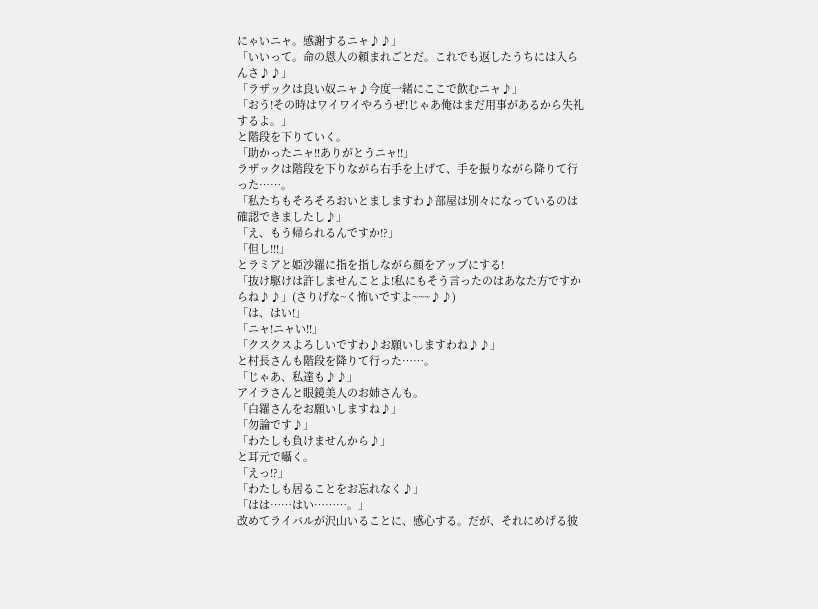にゃいニャ。感謝するニャ♪♪」
「いいって。命の恩人の頼まれごとだ。これでも返したうちには入らんさ♪♪」
「ラザックは良い奴ニャ♪今度一緒にここで飲むニャ♪」
「おう!その時はワイワイやろうぜ!じゃあ俺はまだ用事があるから失礼するよ。」
と階段を下りていく。
「助かったニャ!!ありがとうニャ!!」
ラザックは階段を下りながら右手を上げて、手を振りながら降りて行った……。
「私たちもそろそろおいとましますわ♪部屋は別々になっているのは確認できましたし♪」
「え、もう帰られるんですか!?」
「但し!!!」
とラミアと姫沙羅に指を指しながら顔をアップにする!
「抜け駆けは許しませんことよ!私にもそう言ったのはあなた方ですからね♪♪」(さりげな~く怖いですよ~~~♪♪)
「は、はい!」
「ニャ!ニャい!!」
「クスクスよろしいですわ♪お願いしますわね♪♪」
と村長さんも階段を降りて行った……。
「じゃあ、私達も♪♪」
アイラさんと眼鏡美人のお姉さんも。
「白羅さんをお願いしますね♪」
「勿論です♪」
「わたしも負けませんから♪」
と耳元で囁く。
「えっ!?」
「わたしも居ることをお忘れなく♪」
「はは……はい………。」
改めてライバルが沢山いることに、感心する。だが、それにめげる彼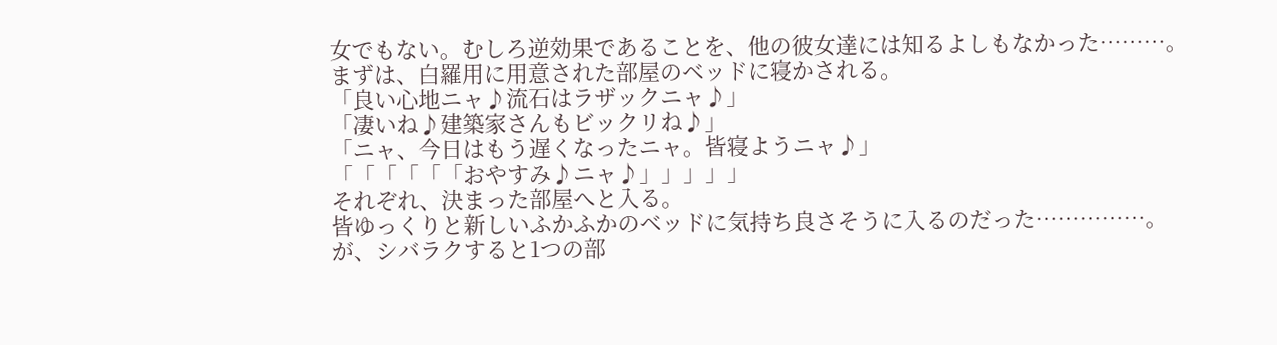女でもない。むしろ逆効果であることを、他の彼女達には知るよしもなかった………。
まずは、白羅用に用意された部屋のベッドに寝かされる。
「良い心地ニャ♪流石はラザックニャ♪」
「凄いね♪建築家さんもビックリね♪」
「ニャ、今日はもう遅くなったニャ。皆寝ようニャ♪」
「「「「「「おやすみ♪ニャ♪」」」」」
それぞれ、決まった部屋へと入る。
皆ゆっくりと新しいふかふかのベッドに気持ち良さそうに入るのだった……………。
が、シバラクすると1つの部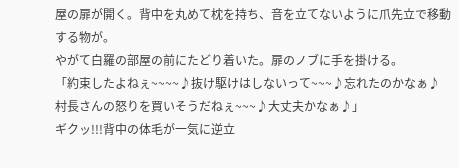屋の扉が開く。背中を丸めて枕を持ち、音を立てないように爪先立で移動する物が。
やがて白羅の部屋の前にたどり着いた。扉のノブに手を掛ける。
「約束したよねぇ~~~~♪抜け駆けはしないって~~~♪忘れたのかなぁ♪村長さんの怒りを買いそうだねぇ~~~♪大丈夫かなぁ♪」
ギクッ!!!背中の体毛が一気に逆立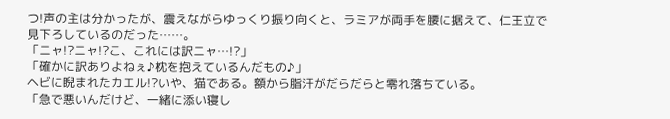つ!声の主は分かったが、震えながらゆっくり振り向くと、ラミアが両手を腰に据えて、仁王立で見下ろしているのだった……。
「ニャ!?ニャ!?こ、これには訳ニャ…!?」
「確かに訳ありよねぇ♪枕を抱えているんだもの♪」
ヘビに睨まれたカエル!?いや、猫である。額から脂汗がだらだらと零れ落ちている。
「急で悪いんだけど、一緒に添い寝し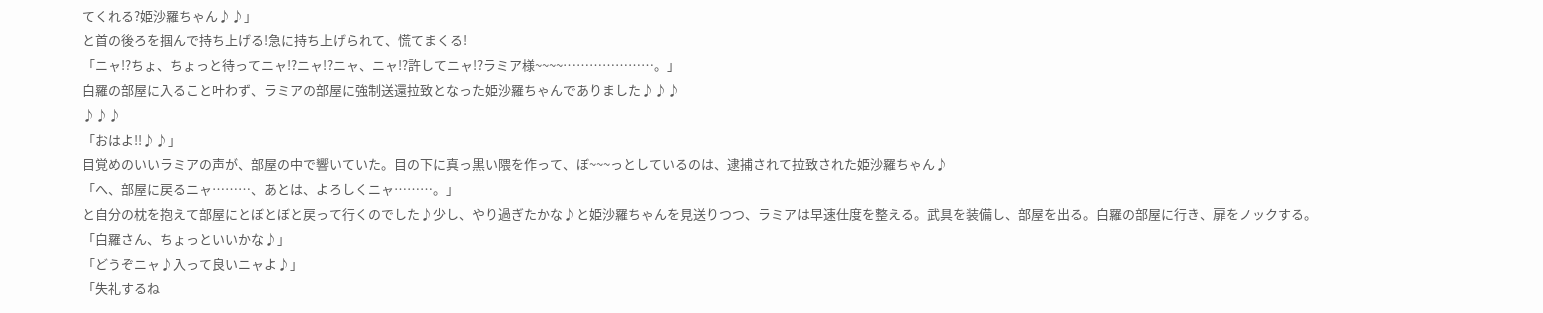てくれる?姫沙羅ちゃん♪♪」
と首の後ろを掴んで持ち上げる!急に持ち上げられて、慌てまくる!
「ニャ!?ちょ、ちょっと待ってニャ!?ニャ!?ニャ、ニャ!?許してニャ!?ラミア様~~~~…………………。」
白羅の部屋に入ること叶わず、ラミアの部屋に強制送還拉致となった姫沙羅ちゃんでありました♪♪♪
♪♪♪
「おはよ!!♪♪」
目覚めのいいラミアの声が、部屋の中で響いていた。目の下に真っ黒い隈を作って、ぼ~~~っとしているのは、逮捕されて拉致された姫沙羅ちゃん♪
「へ、部屋に戻るニャ………、あとは、よろしくニャ………。」
と自分の枕を抱えて部屋にとぼとぼと戻って行くのでした♪少し、やり過ぎたかな♪と姫沙羅ちゃんを見送りつつ、ラミアは早速仕度を整える。武具を装備し、部屋を出る。白羅の部屋に行き、扉をノックする。
「白羅さん、ちょっといいかな♪」
「どうぞニャ♪入って良いニャよ♪」
「失礼するね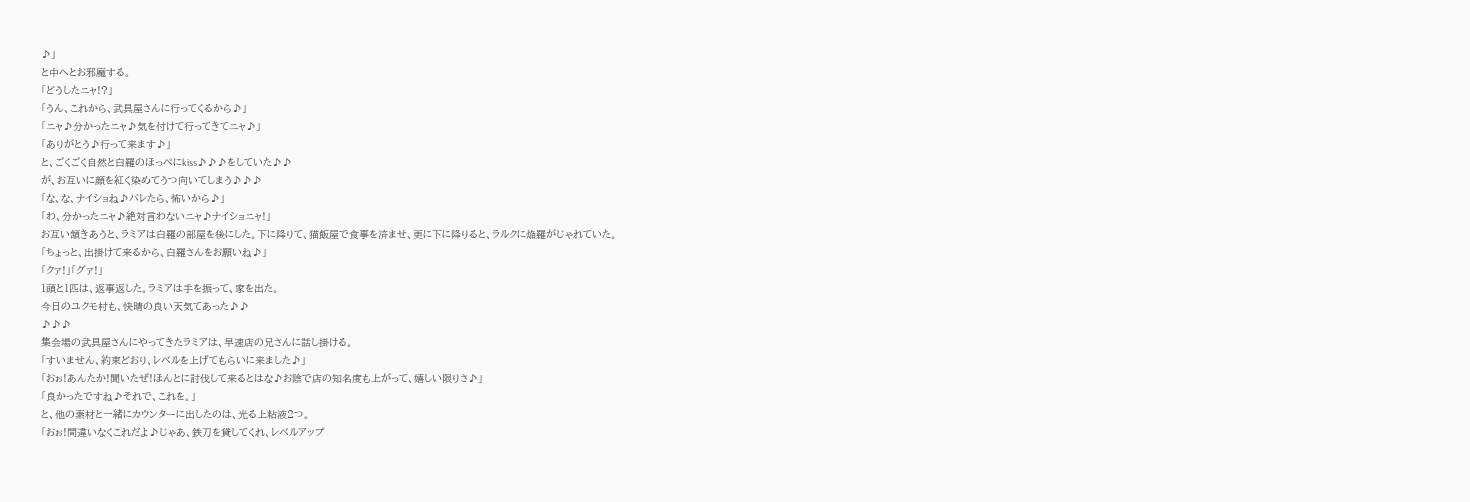♪」
と中へとお邪魔する。
「どうしたニャ!?」
「うん、これから、武具屋さんに行ってくるから♪」
「ニャ♪分かったニャ♪気を付けて行ってきてニャ♪」
「ありがとう♪行って来ます♪」
と、ごくごく自然と白羅のほっぺにkiss♪♪♪をしていた♪♪
が、お互いに顔を紅く染めてうつ向いてしまう♪♪♪
「な、な、ナイショね♪バレたら、怖いから♪」
「わ、分かったニャ♪絶対言わないニャ♪ナイショニャ!」
お互い頷きあうと、ラミアは白羅の部屋を後にした。下に降りて、猫飯屋で食事を済ませ、更に下に降りると、ラルクに焔羅がじゃれていた。
「ちょっと、出掛けて来るから、白羅さんをお願いね♪」
「クァ!」「グァ!」
1頭と1匹は、返事返した。ラミアは手を振って、家を出た。
今日のユクモ村も、快晴の良い天気てあった♪♪
♪♪♪
集会場の武具屋さんにやってきたラミアは、早速店の兄さんに話し掛ける。
「すいません、約束どおり、レベルを上げてもらいに来ました♪」
「おぉ!あんたか!聞いたぜ!ほんとに討伐して来るとはな♪お陰で店の知名度も上がって、嬉しい限りさ♪」
「良かったですね♪それで、これを。」
と、他の素材と一緒にカウンターに出したのは、光る上粘液2つ。
「おぉ!間違いなくこれだよ♪じゃあ、鉄刀を貸してくれ、レベルアップ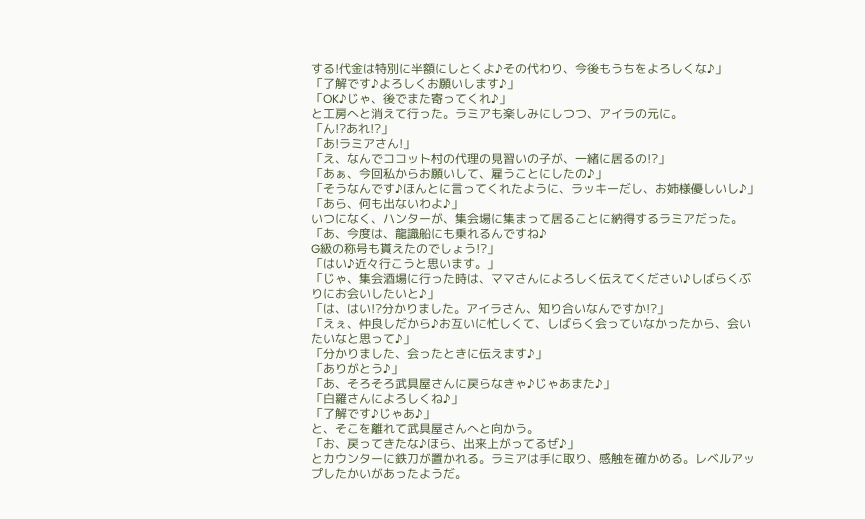する!代金は特別に半額にしとくよ♪その代わり、今後もうちをよろしくな♪」
「了解です♪よろしくお願いします♪」
「OK♪じゃ、後でまた寄ってくれ♪」
と工房へと消えて行った。ラミアも楽しみにしつつ、アイラの元に。
「ん!?あれ!?」
「あ!ラミアさん!」
「え、なんでココット村の代理の見習いの子が、一緒に居るの!?」
「あぁ、今回私からお願いして、雇うことにしたの♪」
「そうなんです♪ほんとに言ってくれたように、ラッキーだし、お姉様優しいし♪」
「あら、何も出ないわよ♪」
いつになく、ハンターが、集会場に集まって居ることに納得するラミアだった。
「あ、今度は、龍識船にも乗れるんですね♪
G級の称号も貰えたのでしょう!?」
「はい♪近々行こうと思います。」
「じゃ、集会酒場に行った時は、ママさんによろしく伝えてください♪しばらくぶりにお会いしたいと♪」
「は、はい!?分かりました。アイラさん、知り合いなんですか!?」
「えぇ、仲良しだから♪お互いに忙しくて、しばらく会っていなかったから、会いたいなと思って♪」
「分かりました、会ったときに伝えます♪」
「ありがとう♪」
「あ、そろそろ武具屋さんに戻らなきゃ♪じゃあまた♪」
「白羅さんによろしくね♪」
「了解です♪じゃあ♪」
と、そこを離れて武具屋さんへと向かう。
「お、戻ってきたな♪ほら、出来上がってるぜ♪」
とカウンターに鉄刀が置かれる。ラミアは手に取り、感触を確かめる。レベルアップしたかいがあったようだ。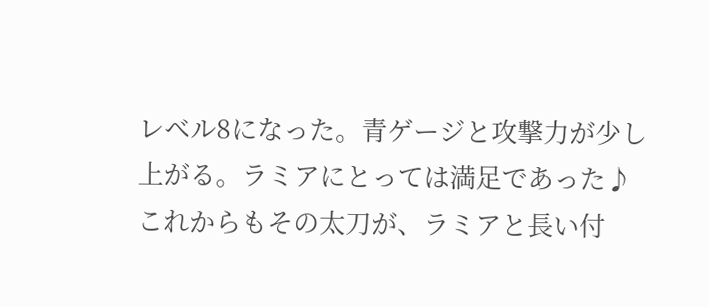レベル8になった。青ゲージと攻撃力が少し上がる。ラミアにとっては満足であった♪
これからもその太刀が、ラミアと長い付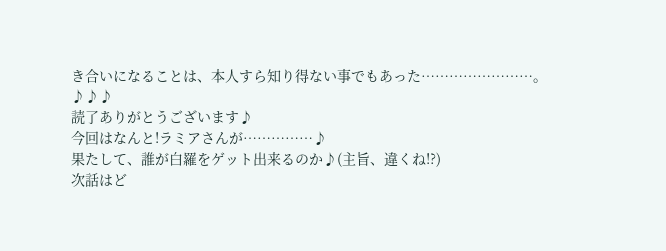き合いになることは、本人すら知り得ない事でもあった……………………。
♪♪♪
読了ありがとうございます♪
今回はなんと!ラミアさんが……………♪
果たして、誰が白羅をゲット出来るのか♪(主旨、違くね!?)
次話はど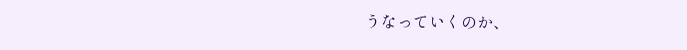うなっていくのか、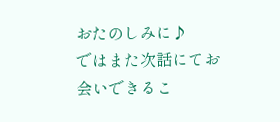おたのしみに♪
ではまた次話にてお会いできるこ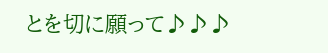とを切に願って♪♪♪